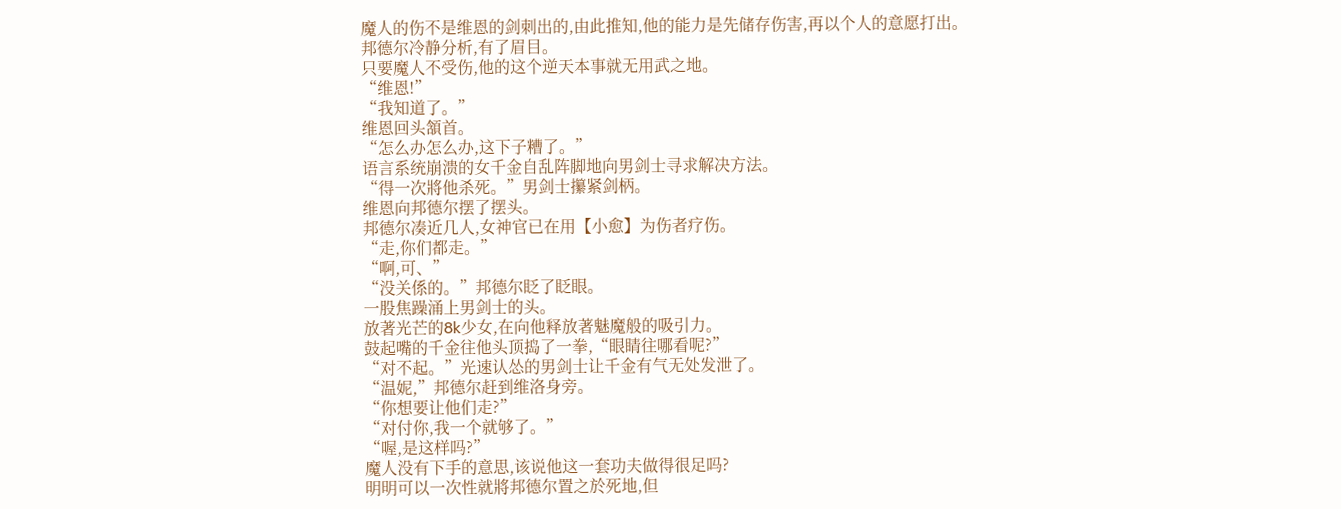魔人的伤不是维恩的剑刺出的,由此推知,他的能力是先储存伤害,再以个人的意愿打出。
邦德尔冷静分析,有了眉目。
只要魔人不受伤,他的这个逆天本事就无用武之地。
“维恩!”
“我知道了。”
维恩回头頷首。
“怎么办怎么办,这下子糟了。”
语言系统崩溃的女千金自乱阵脚地向男剑士寻求解决方法。
“得一次將他杀死。”男剑士攥紧剑柄。
维恩向邦德尔摆了摆头。
邦德尔凑近几人,女神官已在用【小愈】为伤者疗伤。
“走,你们都走。”
“啊,可、”
“没关係的。”邦德尔眨了眨眼。
一股焦躁涌上男剑士的头。
放著光芒的8k少女,在向他释放著魅魔般的吸引力。
鼓起嘴的千金往他头顶捣了一拳,“眼睛往哪看呢?”
“对不起。”光速认怂的男剑士让千金有气无处发泄了。
“温妮,”邦德尔赶到维洛身旁。
“你想要让他们走?”
“对付你,我一个就够了。”
“喔,是这样吗?”
魔人没有下手的意思,该说他这一套功夫做得很足吗?
明明可以一次性就將邦德尔置之於死地,但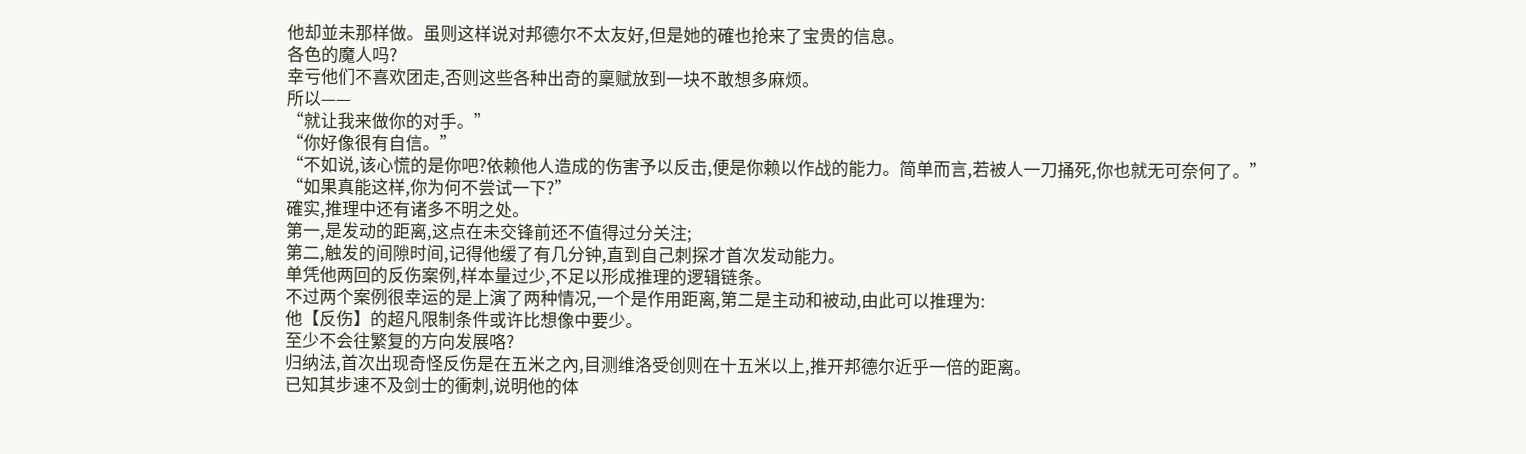他却並未那样做。虽则这样说对邦德尔不太友好,但是她的確也抢来了宝贵的信息。
各色的魔人吗?
幸亏他们不喜欢团走,否则这些各种出奇的稟赋放到一块不敢想多麻烦。
所以——
“就让我来做你的对手。”
“你好像很有自信。”
“不如说,该心慌的是你吧?依赖他人造成的伤害予以反击,便是你赖以作战的能力。简单而言,若被人一刀捅死,你也就无可奈何了。”
“如果真能这样,你为何不尝试一下?”
確实,推理中还有诸多不明之处。
第一,是发动的距离,这点在未交锋前还不值得过分关注;
第二,触发的间隙时间,记得他缓了有几分钟,直到自己刺探才首次发动能力。
单凭他两回的反伤案例,样本量过少,不足以形成推理的逻辑链条。
不过两个案例很幸运的是上演了两种情况,一个是作用距离,第二是主动和被动,由此可以推理为:
他【反伤】的超凡限制条件或许比想像中要少。
至少不会往繁复的方向发展咯?
归纳法,首次出现奇怪反伤是在五米之內,目测维洛受创则在十五米以上,推开邦德尔近乎一倍的距离。
已知其步速不及剑士的衝刺,说明他的体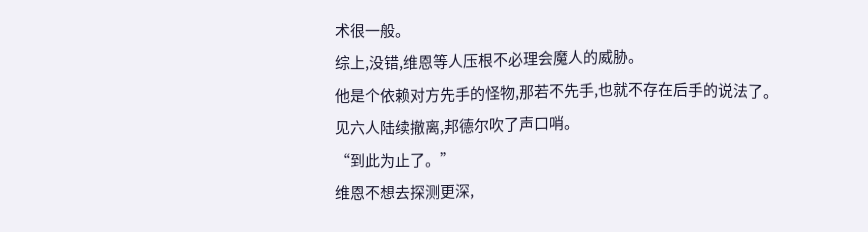术很一般。
综上,没错,维恩等人压根不必理会魔人的威胁。
他是个依赖对方先手的怪物,那若不先手,也就不存在后手的说法了。
见六人陆续撤离,邦德尔吹了声口哨。
“到此为止了。”
维恩不想去探测更深,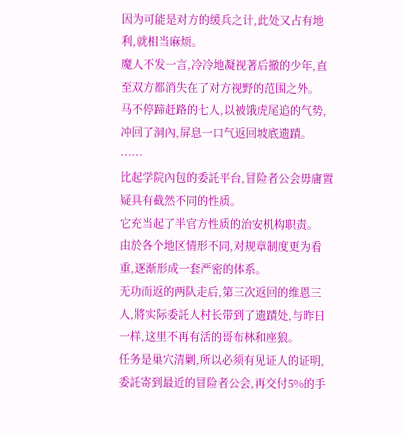因为可能是对方的缓兵之计,此处又占有地利,就相当麻烦。
魔人不发一言,冷冷地凝视著后撤的少年,直至双方都消失在了对方视野的范围之外。
马不停蹄赶路的七人,以被饿虎尾追的气势,冲回了洞內,屏息一口气返回坡底遗蹟。
……
比起学院內包的委託平台,冒险者公会毋庸置疑具有截然不同的性质。
它充当起了半官方性质的治安机构职责。
由於各个地区情形不同,对规章制度更为看重,逐渐形成一套严密的体系。
无功而返的两队走后,第三次返回的维恩三人,將实际委託人村长带到了遗蹟处,与昨日一样,这里不再有活的哥布林和座狼。
任务是巢穴清剿,所以必须有见证人的证明,委託寄到最近的冒险者公会,再交付5%的手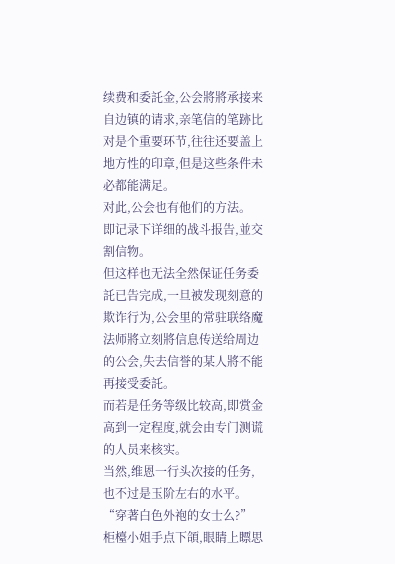续费和委託金,公会將將承接来自边镇的请求,亲笔信的笔跡比对是个重要环节,往往还要盖上地方性的印章,但是这些条件未必都能满足。
对此,公会也有他们的方法。
即记录下详细的战斗报告,並交割信物。
但这样也无法全然保证任务委託已告完成,一旦被发现刻意的欺诈行为,公会里的常驻联络魔法师將立刻將信息传送给周边的公会,失去信誉的某人將不能再接受委託。
而若是任务等级比较高,即赏金高到一定程度,就会由专门测谎的人员来核实。
当然,维恩一行头次接的任务,也不过是玉阶左右的水平。
“穿著白色外袍的女士么?”
柜檯小姐手点下頜,眼睛上瞟思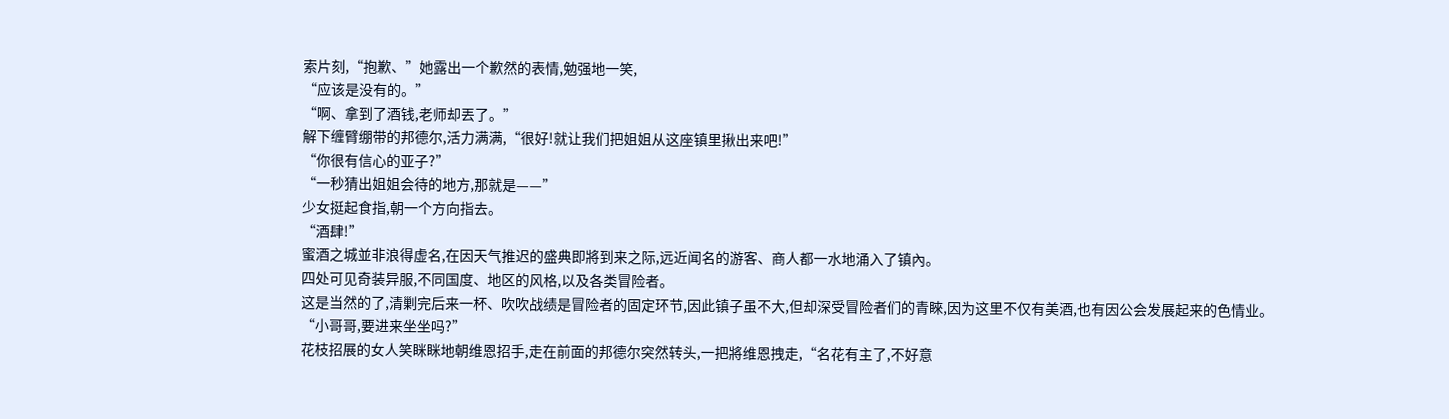索片刻,“抱歉、”她露出一个歉然的表情,勉强地一笑,
“应该是没有的。”
“啊、拿到了酒钱,老师却丟了。”
解下缠臂绷带的邦德尔,活力满满,“很好!就让我们把姐姐从这座镇里揪出来吧!”
“你很有信心的亚子?”
“一秒猜出姐姐会待的地方,那就是——”
少女挺起食指,朝一个方向指去。
“酒肆!”
蜜酒之城並非浪得虚名,在因天气推迟的盛典即將到来之际,远近闻名的游客、商人都一水地涌入了镇內。
四处可见奇装异服,不同国度、地区的风格,以及各类冒险者。
这是当然的了,清剿完后来一杯、吹吹战绩是冒险者的固定环节,因此镇子虽不大,但却深受冒险者们的青睞,因为这里不仅有美酒,也有因公会发展起来的色情业。
“小哥哥,要进来坐坐吗?”
花枝招展的女人笑眯眯地朝维恩招手,走在前面的邦德尔突然转头,一把將维恩拽走,“名花有主了,不好意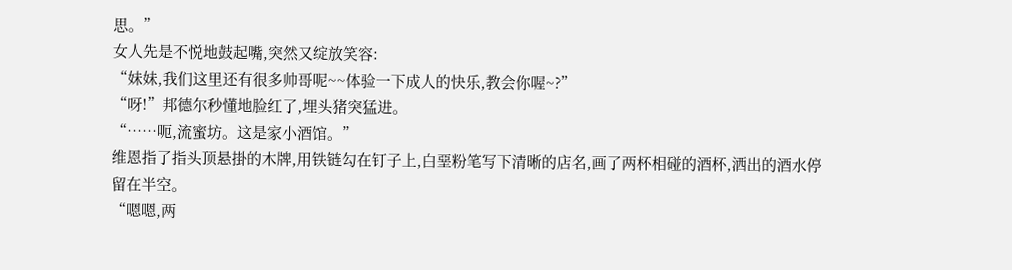思。”
女人先是不悦地鼓起嘴,突然又绽放笑容:
“妹妹,我们这里还有很多帅哥呢~~体验一下成人的快乐,教会你喔~?”
“呀!”邦德尔秒懂地脸红了,埋头猪突猛进。
“……呃,流蜜坊。这是家小酒馆。”
维恩指了指头顶悬掛的木牌,用铁链勾在钉子上,白堊粉笔写下清晰的店名,画了两杯相碰的酒杯,洒出的酒水停留在半空。
“嗯嗯,两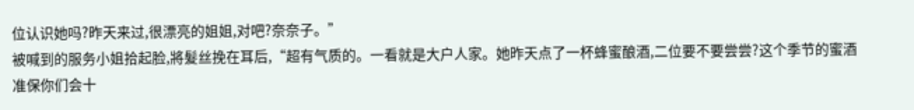位认识她吗?昨天来过,很漂亮的姐姐,对吧?奈奈子。”
被喊到的服务小姐拾起脸,將髮丝挽在耳后,“超有气质的。一看就是大户人家。她昨天点了一杯蜂蜜酿酒,二位要不要尝尝?这个季节的蜜酒准保你们会十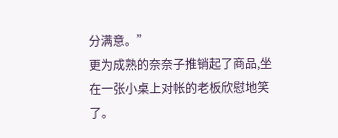分满意。”
更为成熟的奈奈子推销起了商品,坐在一张小桌上对帐的老板欣慰地笑了。